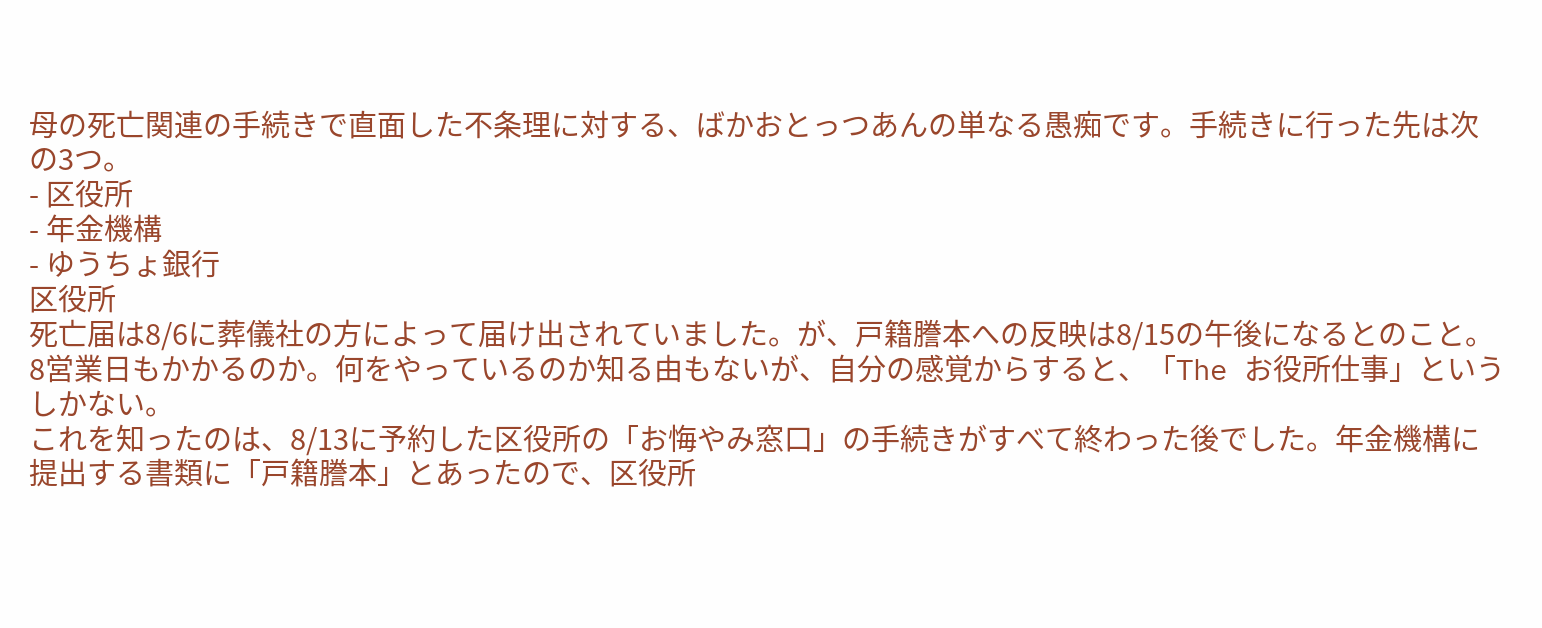母の死亡関連の手続きで直面した不条理に対する、ばかおとっつあんの単なる愚痴です。手続きに行った先は次の3つ。
- 区役所
- 年金機構
- ゆうちょ銀行
区役所
死亡届は8/6に葬儀社の方によって届け出されていました。が、戸籍謄本への反映は8/15の午後になるとのこと。8営業日もかかるのか。何をやっているのか知る由もないが、自分の感覚からすると、「The お役所仕事」というしかない。
これを知ったのは、8/13に予約した区役所の「お悔やみ窓口」の手続きがすべて終わった後でした。年金機構に提出する書類に「戸籍謄本」とあったので、区役所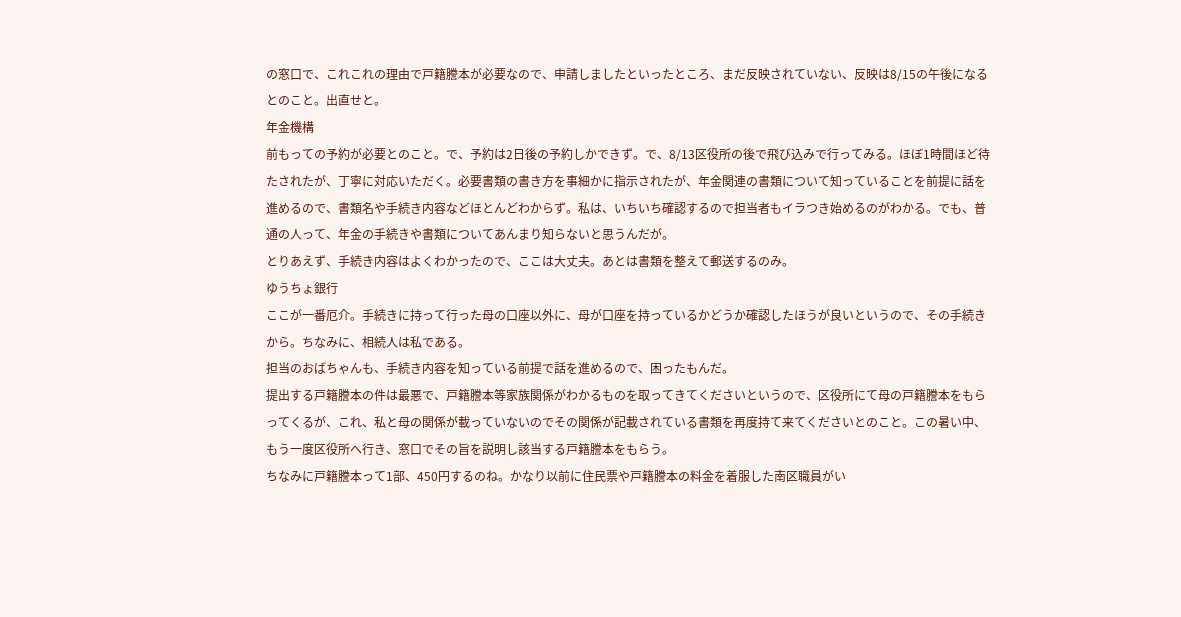の窓口で、これこれの理由で戸籍謄本が必要なので、申請しましたといったところ、まだ反映されていない、反映は8/15の午後になるとのこと。出直せと。
年金機構
前もっての予約が必要とのこと。で、予約は2日後の予約しかできず。で、8/13区役所の後で飛び込みで行ってみる。ほぼ1時間ほど待たされたが、丁寧に対応いただく。必要書類の書き方を事細かに指示されたが、年金関連の書類について知っていることを前提に話を進めるので、書類名や手続き内容などほとんどわからず。私は、いちいち確認するので担当者もイラつき始めるのがわかる。でも、普通の人って、年金の手続きや書類についてあんまり知らないと思うんだが。
とりあえず、手続き内容はよくわかったので、ここは大丈夫。あとは書類を整えて郵送するのみ。
ゆうちょ銀行
ここが一番厄介。手続きに持って行った母の口座以外に、母が口座を持っているかどうか確認したほうが良いというので、その手続きから。ちなみに、相続人は私である。
担当のおばちゃんも、手続き内容を知っている前提で話を進めるので、困ったもんだ。
提出する戸籍謄本の件は最悪で、戸籍謄本等家族関係がわかるものを取ってきてくださいというので、区役所にて母の戸籍謄本をもらってくるが、これ、私と母の関係が載っていないのでその関係が記載されている書類を再度持て来てくださいとのこと。この暑い中、もう一度区役所へ行き、窓口でその旨を説明し該当する戸籍謄本をもらう。
ちなみに戸籍謄本って1部、450円するのね。かなり以前に住民票や戸籍謄本の料金を着服した南区職員がい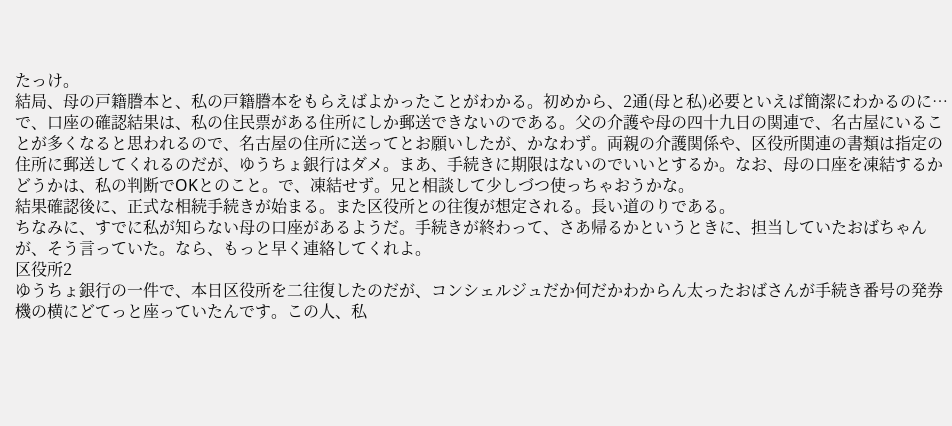たっけ。
結局、母の戸籍謄本と、私の戸籍謄本をもらえばよかったことがわかる。初めから、2通(母と私)必要といえば簡潔にわかるのに…
で、口座の確認結果は、私の住民票がある住所にしか郵送できないのである。父の介護や母の四十九日の関連で、名古屋にいることが多くなると思われるので、名古屋の住所に送ってとお願いしたが、かなわず。両親の介護関係や、区役所関連の書類は指定の住所に郵送してくれるのだが、ゆうちょ銀行はダメ。まあ、手続きに期限はないのでいいとするか。なお、母の口座を凍結するかどうかは、私の判断でOKとのこと。で、凍結せず。兄と相談して少しづつ使っちゃおうかな。
結果確認後に、正式な相続手続きが始まる。また区役所との往復が想定される。長い道のりである。
ちなみに、すでに私が知らない母の口座があるようだ。手続きが終わって、さあ帰るかというときに、担当していたおばちゃんが、そう言っていた。なら、もっと早く連絡してくれよ。
区役所2
ゆうちょ銀行の一件で、本日区役所を二往復したのだが、コンシェルジュだか何だかわからん太ったおばさんが手続き番号の発券機の横にどてっと座っていたんです。この人、私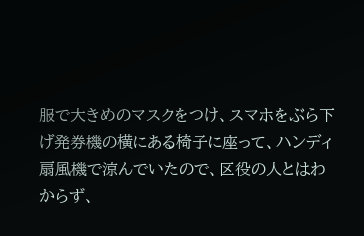服で大きめのマスクをつけ、スマホをぶら下げ発券機の横にある椅子に座って、ハンディ扇風機で涼んでいたので、区役の人とはわからず、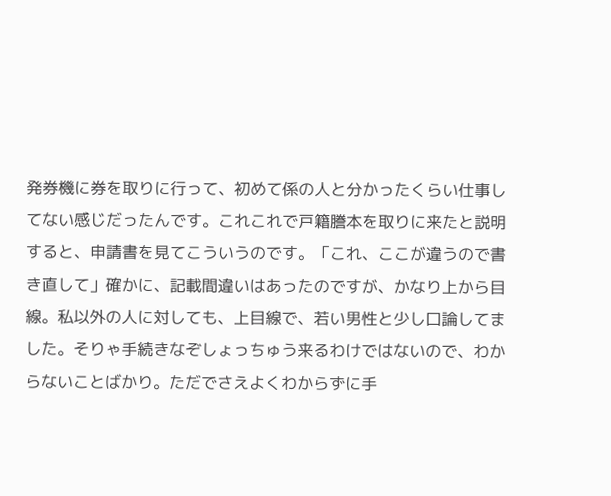発券機に券を取りに行って、初めて係の人と分かったくらい仕事してない感じだったんです。これこれで戸籍謄本を取りに来たと説明すると、申請書を見てこういうのです。「これ、ここが違うので書き直して」確かに、記載間違いはあったのですが、かなり上から目線。私以外の人に対しても、上目線で、若い男性と少し口論してました。そりゃ手続きなぞしょっちゅう来るわけではないので、わからないことばかり。ただでさえよくわからずに手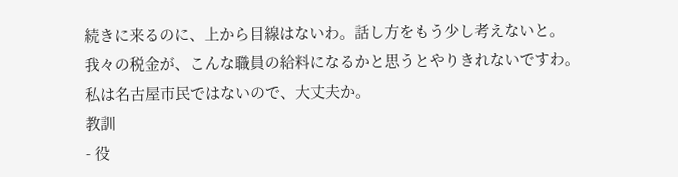続きに来るのに、上から目線はないわ。話し方をもう少し考えないと。
我々の税金が、こんな職員の給料になるかと思うとやりきれないですわ。私は名古屋市民ではないので、大丈夫か。
教訓
- 役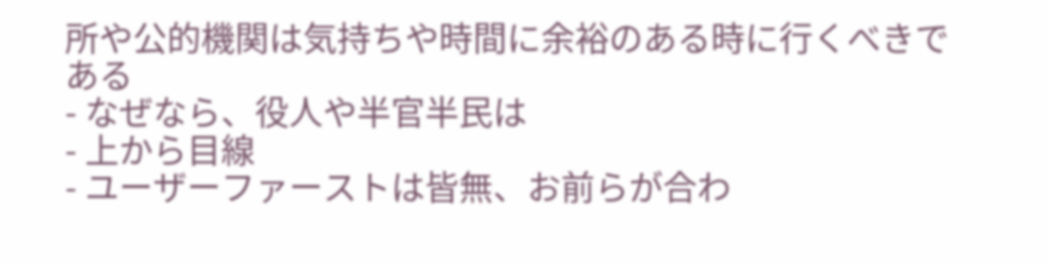所や公的機関は気持ちや時間に余裕のある時に行くべきである
- なぜなら、役人や半官半民は
- 上から目線
- ユーザーファーストは皆無、お前らが合わ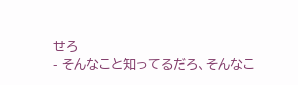せろ
- そんなこと知ってるだろ、そんなこ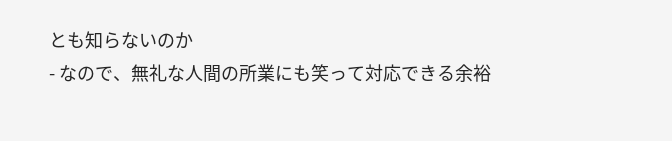とも知らないのか
- なので、無礼な人間の所業にも笑って対応できる余裕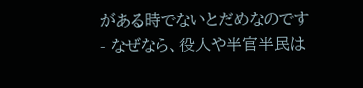がある時でないとだめなのです
- なぜなら、役人や半官半民は